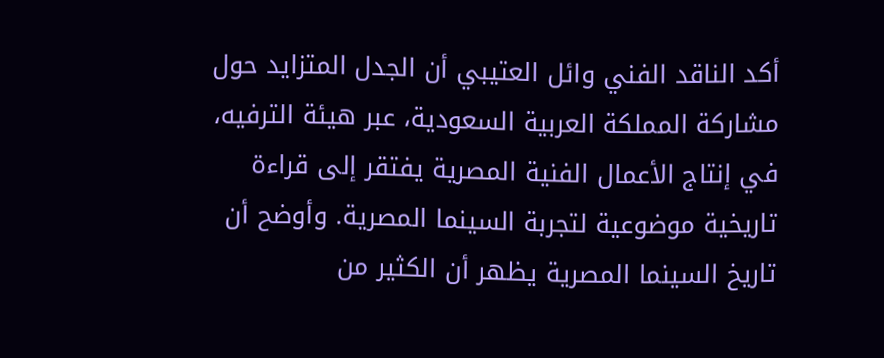أكد الناقد الفني وائل العتيبي أن الجدل المتزايد حول مشاركة المملكة العربية السعودية، عبر هيئة الترفيه، في إنتاج الأعمال الفنية المصرية يفتقر إلى قراءة تاريخية موضوعية لتجربة السينما المصرية. وأوضح أن تاريخ السينما المصرية يظهر أن الكثير من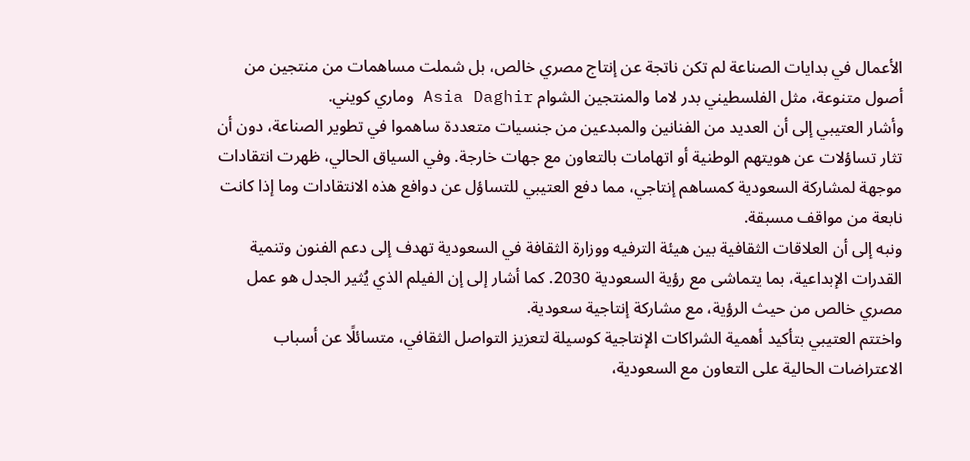الأعمال في بدايات الصناعة لم تكن ناتجة عن إنتاج مصري خالص، بل شملت مساهمات من منتجين من أصول متنوعة، مثل الفلسطيني بدر لاما والمنتجين الشوام Asia Daghir وماري كويني.
وأشار العتيبي إلى أن العديد من الفنانين والمبدعين من جنسيات متعددة ساهموا في تطوير الصناعة، دون أن تثار تساؤلات عن هويتهم الوطنية أو اتهامات بالتعاون مع جهات خارجة. وفي السياق الحالي، ظهرت انتقادات موجهة لمشاركة السعودية كمساهم إنتاجي، مما دفع العتيبي للتساؤل عن دوافع هذه الانتقادات وما إذا كانت نابعة من مواقف مسبقة.
ونبه إلى أن العلاقات الثقافية بين هيئة الترفيه ووزارة الثقافة في السعودية تهدف إلى دعم الفنون وتنمية القدرات الإبداعية، بما يتماشى مع رؤية السعودية 2030. كما أشار إلى إن الفيلم الذي يُثير الجدل هو عمل مصري خالص من حيث الرؤية، مع مشاركة إنتاجية سعودية.
واختتم العتيبي بتأكيد أهمية الشراكات الإنتاجية كوسيلة لتعزيز التواصل الثقافي، متسائلًا عن أسباب الاعتراضات الحالية على التعاون مع السعودية،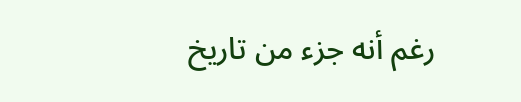رغم أنه جزء من تاريخ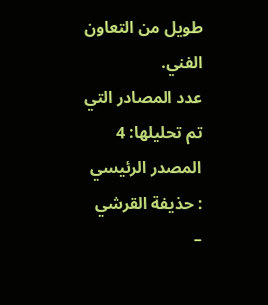طويل من التعاون الفني.
عدد المصادر التي تم تحليلها: 4
المصدر الرئيسي : حذيفة القرشي –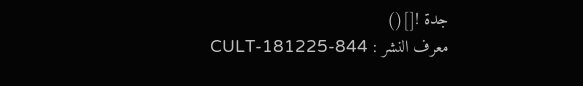جدة ![]()
معرف النشر : CULT-181225-844